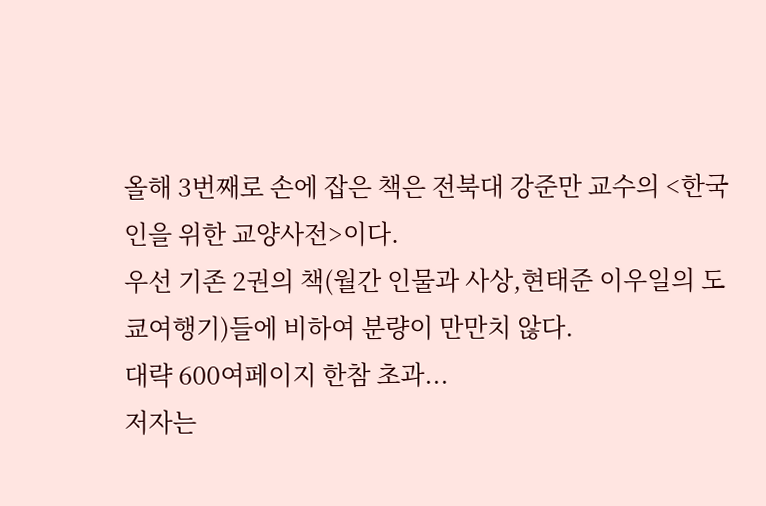올해 3번째로 손에 잡은 책은 전북대 강준만 교수의 <한국인을 위한 교양사전>이다.
우선 기존 2권의 책(월간 인물과 사상,현태준 이우일의 도쿄여행기)들에 비하여 분량이 만만치 않다.
대략 600여페이지 한참 초과...
저자는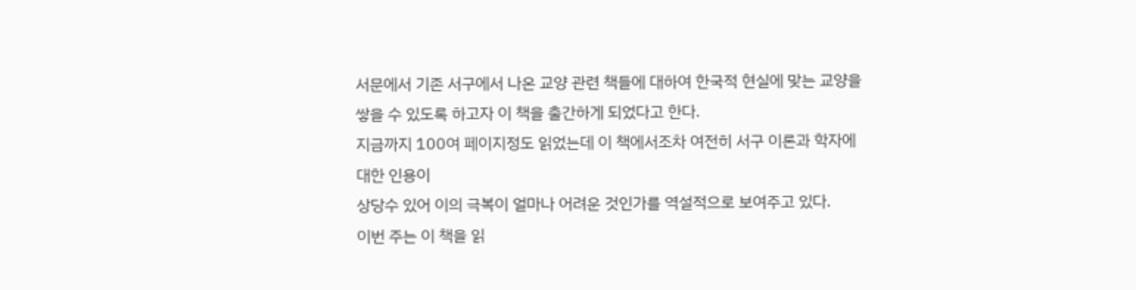서문에서 기존 서구에서 나온 교양 관련 책들에 대하여 한국적 현실에 맞는 교양을 쌓을 수 있도록 하고자 이 책을 출간하게 되었다고 한다.
지금까지 100여 페이지정도 읽었는데 이 책에서조차 여전히 서구 이론과 학자에 대한 인용이
상당수 있어 이의 극복이 얼마나 어려운 것인가를 역설적으로 보여주고 있다.
이번 주는 이 책을 읽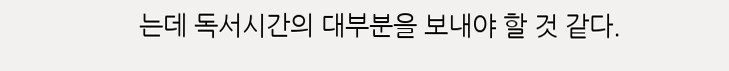는데 독서시간의 대부분을 보내야 할 것 같다.